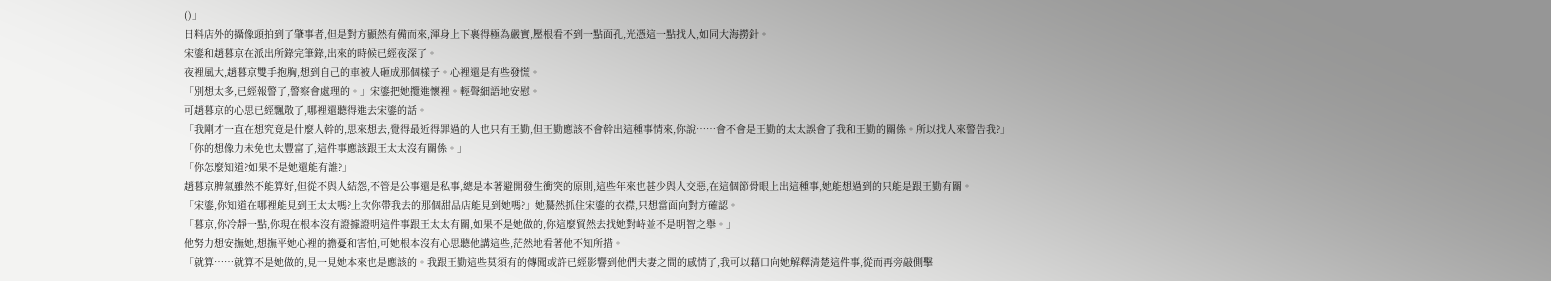()」
日料店外的攝像頭拍到了肇事者,但是對方顯然有備而來,渾身上下裹得極為嚴實,壓根看不到一點面孔,光憑這一點找人,如同大海撈針。
宋鎏和趙暮京在派出所錄完筆錄,出來的時候已經夜深了。
夜裡風大,趙暮京雙手抱胸,想到自己的車被人砸成那個樣子。心裡還是有些發慌。
「別想太多,已經報警了,警察會處理的。」宋鎏把她攬進懷裡。輕聲細語地安慰。
可趙暮京的心思已經飄散了,哪裡還聽得進去宋鎏的話。
「我剛才一直在想究竟是什麼人幹的,思來想去,覺得最近得罪過的人也只有王勤,但王勤應該不會幹出這種事情來,你說……會不會是王勤的太太誤會了我和王勤的關係。所以找人來警告我?」
「你的想像力未免也太豐富了,這件事應該跟王太太沒有關係。」
「你怎麼知道?如果不是她還能有誰?」
趙暮京脾氣雖然不能算好,但從不與人結怨,不管是公事還是私事,總是本著避開發生衝突的原則,這些年來也甚少與人交惡,在這個節骨眼上出這種事,她能想過到的只能是跟王勤有關。
「宋鎏,你知道在哪裡能見到王太太嗎?上次你帶我去的那個甜品店能見到她嗎?」她驀然抓住宋鎏的衣襟,只想當面向對方確認。
「暮京,你冷靜一點,你現在根本沒有證據證明這件事跟王太太有關,如果不是她做的,你這麼貿然去找她對峙並不是明智之舉。」
他努力想安撫她,想撫平她心裡的擔憂和害怕,可她根本沒有心思聽他講這些,茫然地看著他不知所措。
「就算……就算不是她做的,見一見她本來也是應該的。我跟王勤這些莫須有的傳聞或許已經影響到他們夫妻之間的感情了,我可以藉口向她解釋清楚這件事,從而再旁敲側擊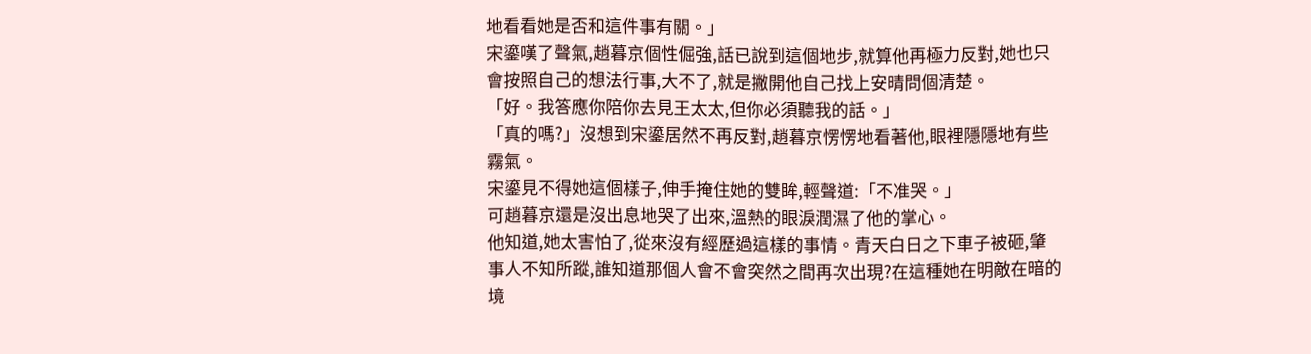地看看她是否和這件事有關。」
宋鎏嘆了聲氣,趙暮京個性倔強,話已說到這個地步,就算他再極力反對,她也只會按照自己的想法行事,大不了,就是撇開他自己找上安晴問個清楚。
「好。我答應你陪你去見王太太,但你必須聽我的話。」
「真的嗎?」沒想到宋鎏居然不再反對,趙暮京愣愣地看著他,眼裡隱隱地有些霧氣。
宋鎏見不得她這個樣子,伸手掩住她的雙眸,輕聲道:「不准哭。」
可趙暮京還是沒出息地哭了出來,溫熱的眼淚潤濕了他的掌心。
他知道,她太害怕了,從來沒有經歷過這樣的事情。青天白日之下車子被砸,肇事人不知所蹤,誰知道那個人會不會突然之間再次出現?在這種她在明敵在暗的境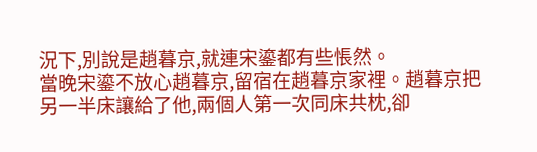況下,別說是趙暮京,就連宋鎏都有些悵然。
當晚宋鎏不放心趙暮京,留宿在趙暮京家裡。趙暮京把另一半床讓給了他,兩個人第一次同床共枕,卻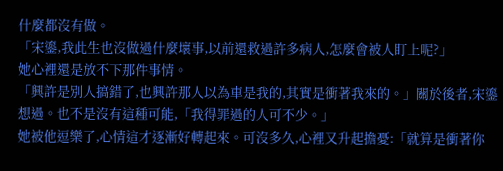什麼都沒有做。
「宋鎏,我此生也沒做過什麼壞事,以前還救過許多病人,怎麼會被人盯上呢?」
她心裡還是放不下那件事情。
「興許是別人搞錯了,也興許那人以為車是我的,其實是衝著我來的。」關於後者,宋鎏想過。也不是沒有這種可能,「我得罪過的人可不少。」
她被他逗樂了,心情這才逐漸好轉起來。可沒多久,心裡又升起擔憂:「就算是衝著你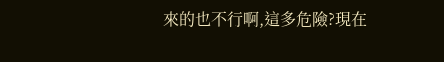來的也不行啊,這多危險?現在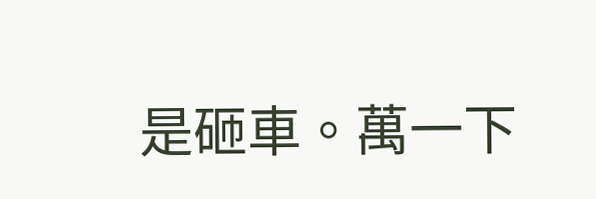是砸車。萬一下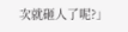次就砸人了呢?」